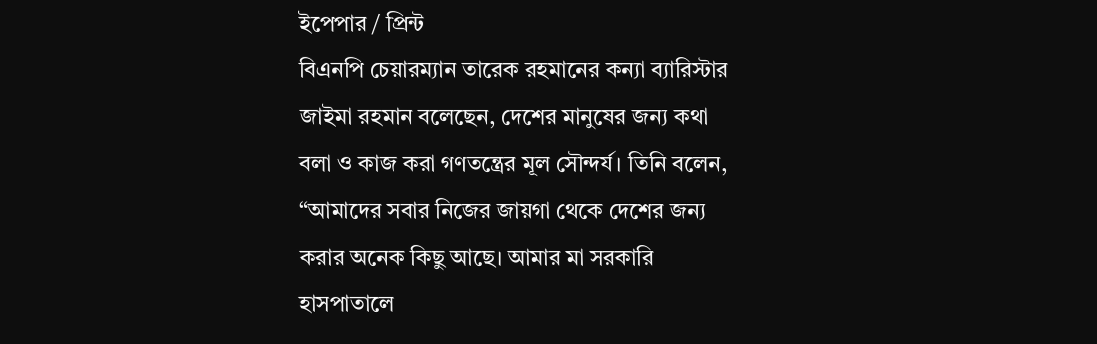ইপেপার / প্রিন্ট
বিএনপি চেয়ারম্যান তারেক রহমানের কন্যা ব্যারিস্টার জাইমা রহমান বলেছেন, দেশের মানুষের জন্য কথা বলা ও কাজ করা গণতন্ত্রের মূল সৌন্দর্য। তিনি বলেন, “আমাদের সবার নিজের জায়গা থেকে দেশের জন্য করার অনেক কিছু আছে। আমার মা সরকারি হাসপাতালে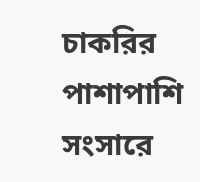চাকরির পাশাপাশি সংসারে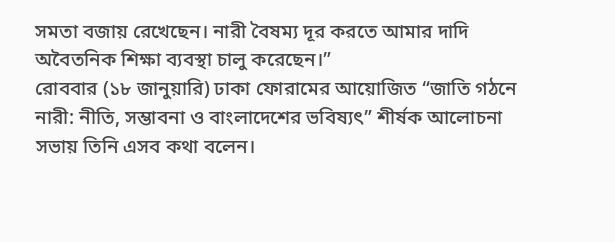সমতা বজায় রেখেছেন। নারী বৈষম্য দূর করতে আমার দাদি অবৈতনিক শিক্ষা ব্যবস্থা চালু করেছেন।”
রোববার (১৮ জানুয়ারি) ঢাকা ফোরামের আয়োজিত “জাতি গঠনে নারী: নীতি, সম্ভাবনা ও বাংলাদেশের ভবিষ্যৎ” শীর্ষক আলোচনা সভায় তিনি এসব কথা বলেন।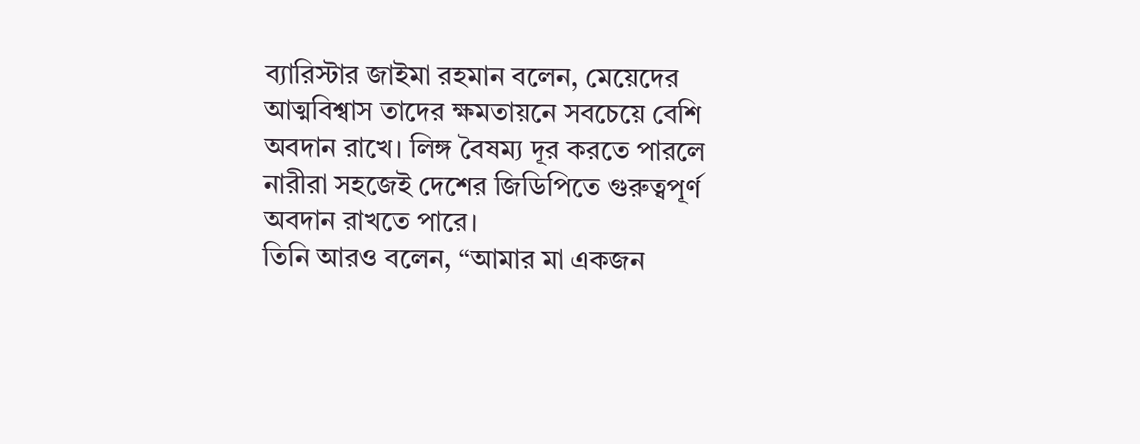ব্যারিস্টার জাইমা রহমান বলেন, মেয়েদের আত্মবিশ্বাস তাদের ক্ষমতায়নে সবচেয়ে বেশি অবদান রাখে। লিঙ্গ বৈষম্য দূর করতে পারলে নারীরা সহজেই দেশের জিডিপিতে গুরুত্বপূর্ণ অবদান রাখতে পারে।
তিনি আরও বলেন, “আমার মা একজন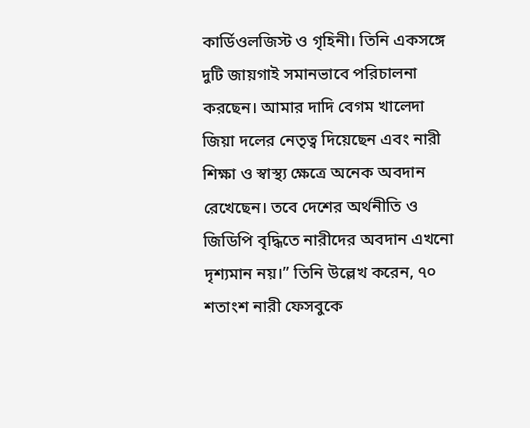কার্ডিওলজিস্ট ও গৃহিনী। তিনি একসঙ্গে দুটি জায়গাই সমানভাবে পরিচালনা করছেন। আমার দাদি বেগম খালেদা জিয়া দলের নেতৃত্ব দিয়েছেন এবং নারী শিক্ষা ও স্বাস্থ্য ক্ষেত্রে অনেক অবদান রেখেছেন। তবে দেশের অর্থনীতি ও জিডিপি বৃদ্ধিতে নারীদের অবদান এখনো দৃশ্যমান নয়।” তিনি উল্লেখ করেন, ৭০ শতাংশ নারী ফেসবুকে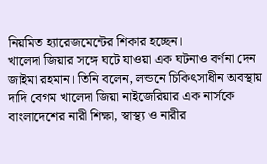নিয়মিত হ্যারেজমেন্টের শিকার হচ্ছেন।
খালেদা জিয়ার সঙ্গে ঘটে যাওয়া এক ঘটনাও বর্ণনা দেন জাইমা রহমান। তিনি বলেন, লন্ডনে চিকিৎসাধীন অবস্থায় দাদি বেগম খালেদা জিয়া নাইজেরিয়ার এক নার্সকে বাংলাদেশের নারী শিক্ষা, স্বাস্থ্য ও নারীর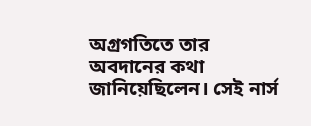অগ্রগতিতে তার অবদানের কথা জানিয়েছিলেন। সেই নার্স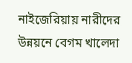নাইজেরিয়ায় নারীদের উন্নয়নে বেগম খালেদা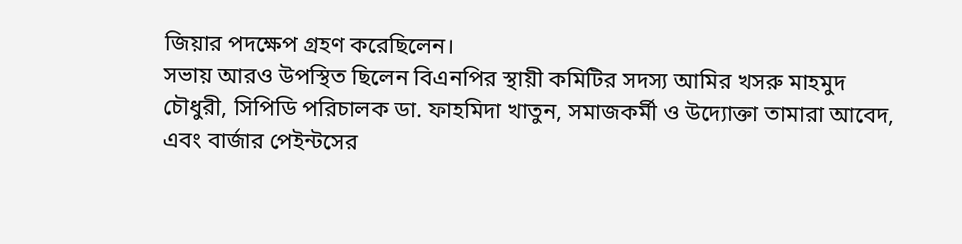জিয়ার পদক্ষেপ গ্রহণ করেছিলেন।
সভায় আরও উপস্থিত ছিলেন বিএনপির স্থায়ী কমিটির সদস্য আমির খসরু মাহমুদ চৌধুরী, সিপিডি পরিচালক ডা. ফাহমিদা খাতুন, সমাজকর্মী ও উদ্যোক্তা তামারা আবেদ, এবং বার্জার পেইন্টসের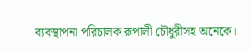ব্যবস্থাপনা পরিচালক রূপালী চৌধুরীসহ অনেকে।